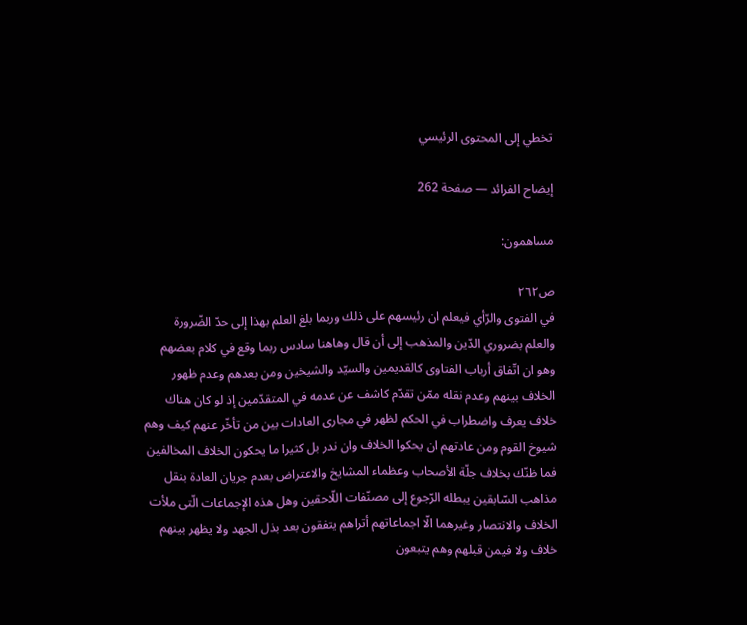تخطي إلى المحتوى الرئيسي

إيضاح الفرائد — صفحة 262

مساهمون:

ص٢٦٢
في الفتوى والرّأي فيعلم ان رئيسهم على ذلك وربما بلغ العلم بهذا إلى حدّ الضّرورة والعلم بضروري الدّين والمذهب إلى أن قال وهاهنا سادس ربما وقع في كلام بعضهم وهو ان اتّفاق أرباب الفتاوى كالقديمين والسيّد والشيخين ومن بعدهم وعدم ظهور الخلاف بينهم وعدم نقله ممّن تقدّم كاشف عن عدمه في المتقدّمين إذ لو كان هناك خلاف يعرف واضطراب في الحكم لظهر في مجارى العادات بين من تأخّر عنهم كيف وهم شيوخ القوم ومن عادتهم ان يحكوا الخلاف وان ندر بل كثيرا ما يحكون الخلاف المخالفين فما ظنّك بخلاف جلّة الأصحاب وعظماء المشايخ والاعتراض بعدم جريان العادة بنقل مذاهب السّابقين يبطله الرّجوع إلى مصنّفات اللّاحقين وهل هذه الإجماعات الّتى ملأت الخلاف والانتصار وغيرهما الّا اجماعاتهم أتراهم يتفقون بعد بذل الجهد ولا يظهر بينهم خلاف ولا فيمن قبلهم وهم يتبعون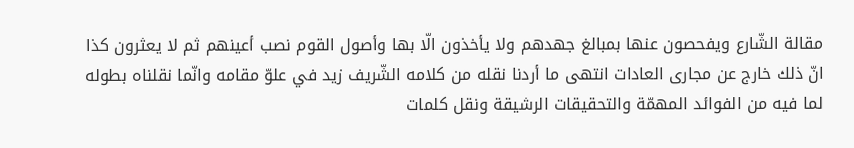مقالة الشّارع ويفحصون عنها بمبالغ جهدهم ولا يأخذون الّا بها وأصول القوم نصب أعينهم ثم لا يعثرون كذا انّ ذلك خارج عن مجارى العادات انتهى ما أردنا نقله من كلامه الشّريف زيد في علوّ مقامه وانّما نقلناه بطوله لما فيه من الفوائد المهمّة والتحقيقات الرشيقة ونقل كلمات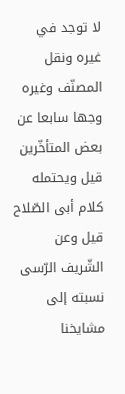لا توجد في غيره ونقل المصنّف وغيره وجها سابعا عن بعض المتأخّرين قيل ويحتمله كلام أبى الصّلاح قيل وعن الشّريف الرّسى نسبته إلى مشايخنا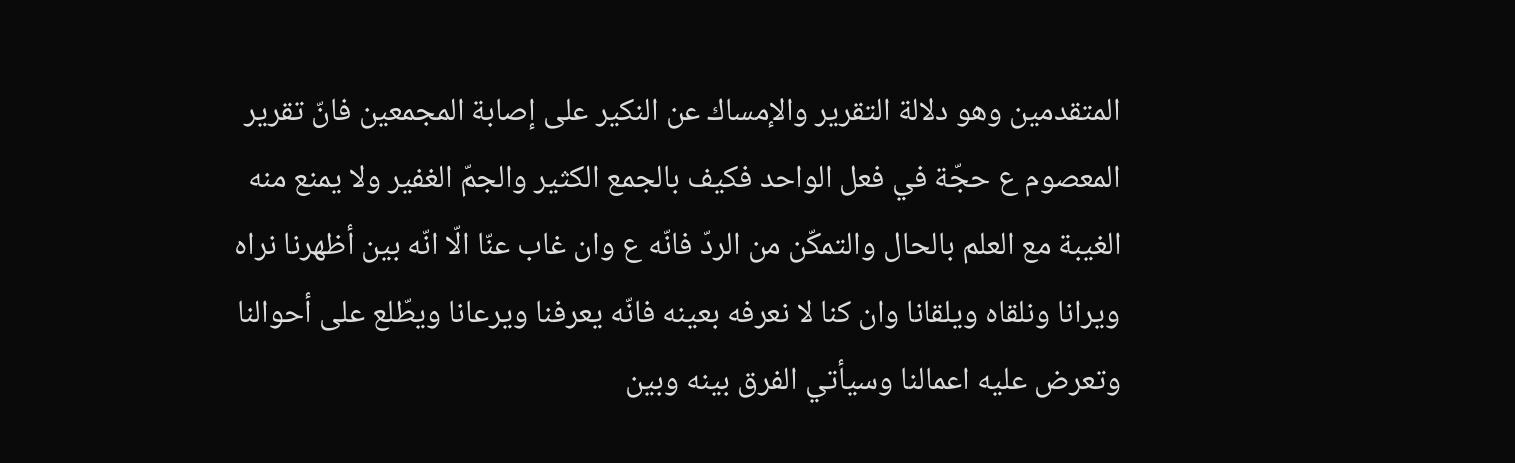المتقدمين وهو دلالة التقرير والإمساك عن النكير على إصابة المجمعين فانّ تقرير المعصوم ع حجّة في فعل الواحد فكيف بالجمع الكثير والجمّ الغفير ولا يمنع منه الغيبة مع العلم بالحال والتمكّن من الردّ فانّه ع وان غاب عنّا الّا انّه بين أظهرنا نراه ويرانا ونلقاه ويلقانا وان كنا لا نعرفه بعينه فانّه يعرفنا ويرعانا ويطّلع على أحوالنا وتعرض عليه اعمالنا وسيأتي الفرق بينه وبين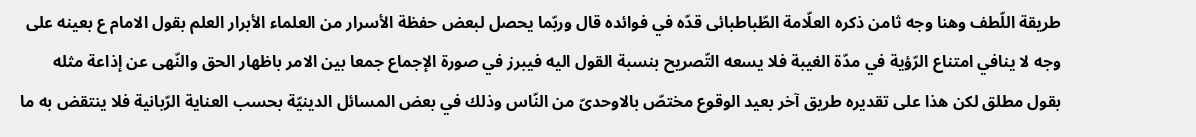طريقة اللّطف وهنا وجه ثامن ذكره العلّامة الطّباطبائى قدّه في فوائده قال وربّما يحصل لبعض حفظة الأسرار من العلماء الأبرار العلم بقول الامام ع بعينه على وجه لا ينافي امتناع الرّؤية في مدّة الغيبة فلا يسعه التّصريح بنسبة القول اليه فيبرز في صورة الإجماع جمعا بين الامر باظهار الحق والنّهى عن إذاعة مثله بقول مطلق لكن هذا على تقديره طريق آخر بعيد الوقوع مختصّ بالاوحدىّ من النّاس وذلك في بعض المسائل الدينيّة بحسب العناية الرّبانية فلا ينتقض به ما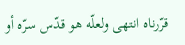قرّرناه انتهى ولعلّه هو قدّس سرّه أو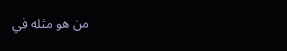من هو مثله في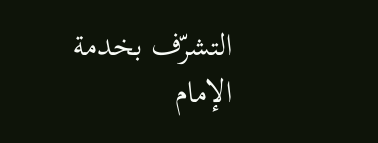التشرّف بخدمة الإمام